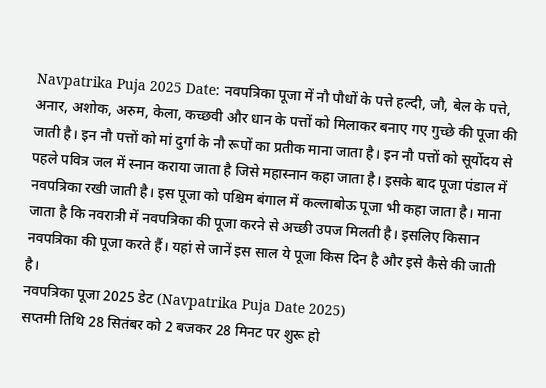Navpatrika Puja 2025 Date: नवपत्रिका पूजा में नौ पौधों के पत्ते हल्दी, जौ, बेल के पत्ते, अनार, अशोक, अरुम, केला, कच्छवी और धान के पत्तों को मिलाकर बनाए गए गुच्छे की पूजा की जाती है। इन नौ पत्तों को मां दुर्गा के नौ रूपों का प्रतीक माना जाता है। इन नौ पत्तों को सूर्योदय से पहले पवित्र जल में स्नान कराया जाता है जिसे महास्नान कहा जाता है। इसके बाद पूजा पंडाल में नवपत्रिका रखी जाती है। इस पूजा को पश्चिम बंगाल में कल्लाबोऊ पूजा भी कहा जाता है। माना जाता है कि नवरात्री में नवपत्रिका की पूजा करने से अच्छी उपज मिलती है। इसलिए किसान नवपत्रिका की पूजा करते हैं। यहां से जानें इस साल ये पूजा किस दिन है और इसे कैसे की जाती है।
नवपत्रिका पूजा 2025 डेट (Navpatrika Puja Date 2025)
सप्तमी तिथि 28 सितंबर को 2 बजकर 28 मिनट पर शुरू हो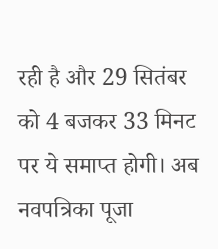रही है और 29 सितंबर को 4 बजकर 33 मिनट पर ये समाप्त होगी। अब नवपत्रिका पूजा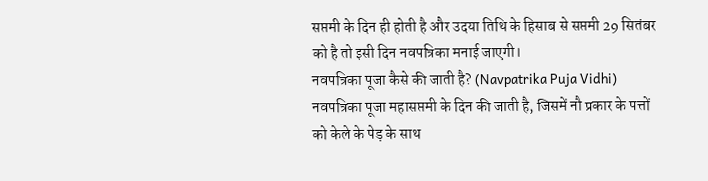सप्तमी के दिन ही होती है और उदया तिथि के हिसाब से सप्तमी 29 सितंबर को है तो इसी दिन नवपत्रिका मनाई जाएगी।
नवपत्रिका पूजा कैसे की जाती है? (Navpatrika Puja Vidhi)
नवपत्रिका पूजा महासप्तमी के दिन की जाती है, जिसमें नौ प्रकार के पत्तों को केले के पेड़ के साथ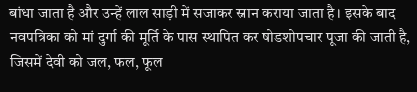बांधा जाता है और उन्हें लाल साड़ी में सजाकर स्नान कराया जाता है। इसके बाद नवपत्रिका को मां दुर्गा की मूर्ति के पास स्थापित कर षोडशोपचार पूजा की जाती है, जिसमें देवी को जल, फल, फूल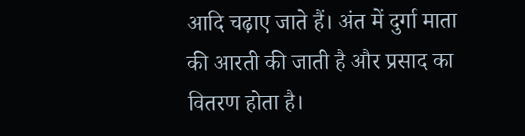आदि चढ़ाए जाते हैं। अंत में दुर्गा माता की आरती की जाती है और प्रसाद का वितरण होता है।